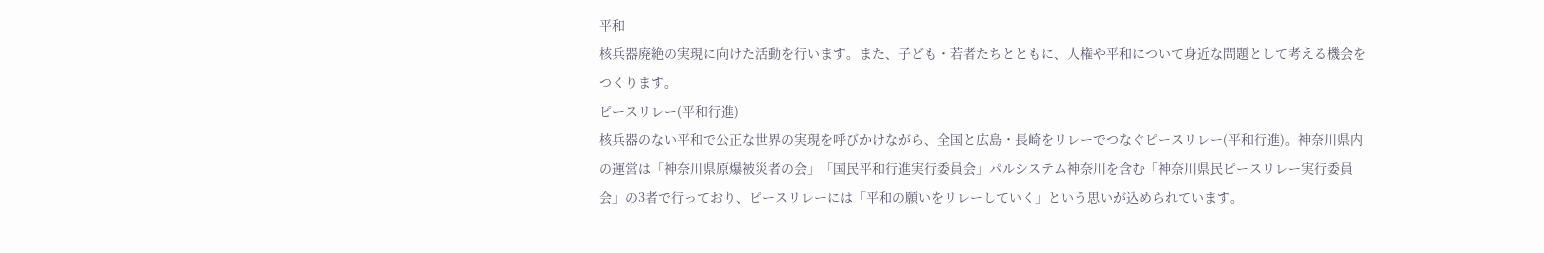平和
核兵器廃絶の実現に向けた活動を行います。また、子ども・若者たちとともに、人権や平和について身近な問題として考える機会をつくります。
ピースリレー(平和行進)
核兵器のない平和で公正な世界の実現を呼びかけながら、全国と広島・長崎をリレーでつなぐピースリレー(平和行進)。神奈川県内の運営は「神奈川県原爆被災者の会」「国民平和行進実行委員会」パルシステム神奈川を含む「神奈川県民ピースリレー実行委員会」の3者で行っており、ピースリレーには「平和の願いをリレーしていく」という思いが込められています。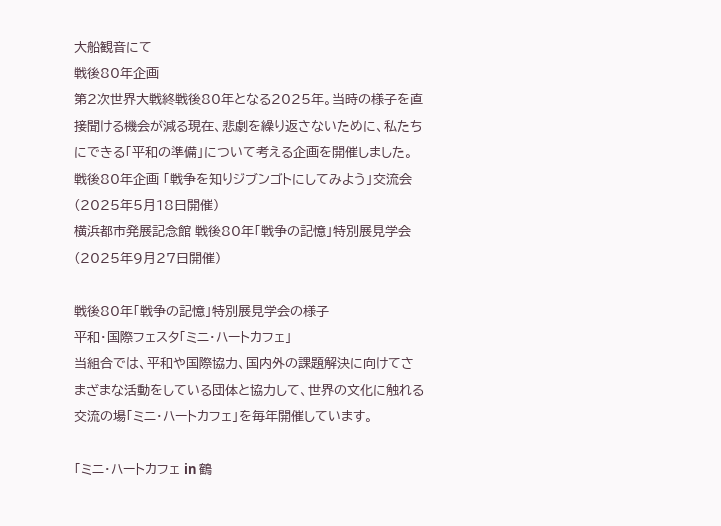大船観音にて
戦後80年企画
第2次世界大戦終戦後80年となる2025年。当時の様子を直接聞ける機会が減る現在、悲劇を繰り返さないために、私たちにできる「平和の準備」について考える企画を開催しました。
戦後80年企画 「戦争を知りジブンゴトにしてみよう」交流会(2025年5月18日開催)
横浜都市発展記念館 戦後80年「戦争の記憶」特別展見学会(2025年9月27日開催)

戦後80年「戦争の記憶」特別展見学会の様子
平和・国際フェスタ「ミニ・ハートカフェ」
当組合では、平和や国際協力、国内外の課題解決に向けてさまざまな活動をしている団体と協力して、世界の文化に触れる交流の場「ミニ・ハートカフェ」を毎年開催しています。

「ミニ・ハートカフェ in 鶴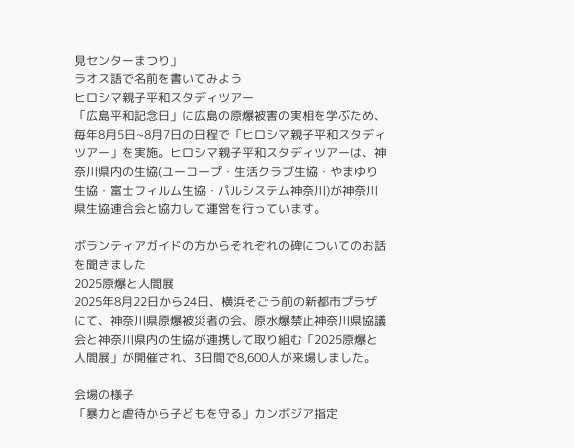見センターまつり」
ラオス語で名前を書いてみよう
ヒロシマ親子平和スタディツアー
「広島平和記念日」に広島の原爆被害の実相を学ぶため、毎年8月5日~8月7日の日程で「ヒロシマ親子平和スタディツアー」を実施。ヒロシマ親子平和スタディツアーは、神奈川県内の生協(ユーコープ・生活クラブ生協・やまゆり生協・富士フィルム生協・パルシステム神奈川)が神奈川県生協連合会と協力して運営を行っています。

ボランティアガイドの方からそれぞれの碑についてのお話を聞きました
2025原爆と人間展
2025年8月22日から24日、横浜そごう前の新都市プラザにて、神奈川県原爆被災者の会、原水爆禁止神奈川県協議会と神奈川県内の生協が連携して取り組む「2025原爆と人間展」が開催され、3日間で8,600人が来場しました。

会場の様子
「暴力と虐待から子どもを守る」カンボジア指定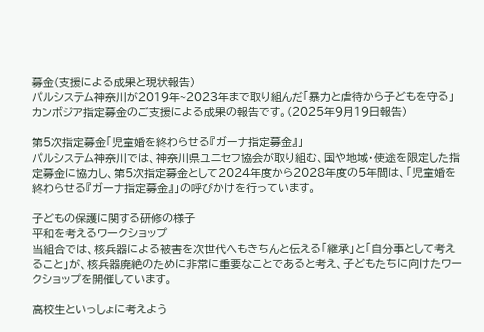募金(支援による成果と現状報告)
パルシステム神奈川が2019年~2023年まで取り組んだ「暴力と虐待から子どもを守る」カンボジア指定募金のご支援による成果の報告です。(2025年9月19日報告)

第5次指定募金「児童婚を終わらせる『ガーナ指定募金』」
パルシステム神奈川では、神奈川県ユニセフ協会が取り組む、国や地域・使途を限定した指定募金に協力し、第5次指定募金として2024年度から2028年度の5年間は、「児童婚を終わらせる『ガーナ指定募金』」の呼びかけを行っています。

子どもの保護に関する研修の様子
平和を考えるワークショップ
当組合では、核兵器による被害を次世代へもきちんと伝える「継承」と「自分事として考えること」が、核兵器廃絶のために非常に重要なことであると考え、子どもたちに向けたワークショップを開催しています。

高校生といっしょに考えよう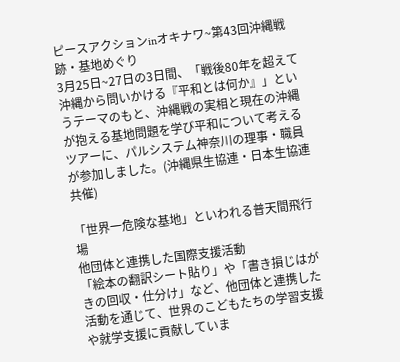ピースアクションinオキナワ~第43回沖縄戦跡・基地めぐり
3月25日~27日の3日間、「戦後80年を超えて 沖縄から問いかける『平和とは何か』」というテーマのもと、沖縄戦の実相と現在の沖縄が抱える基地問題を学び平和について考えるツアーに、パルシステム神奈川の理事・職員が参加しました。(沖縄県生協連・日本生協連共催)

「世界一危険な基地」といわれる普天間飛行場
他団体と連携した国際支援活動
「絵本の翻訳シート貼り」や「書き損じはがきの回収・仕分け」など、他団体と連携した活動を通じて、世界のこどもたちの学習支援や就学支援に貢献していま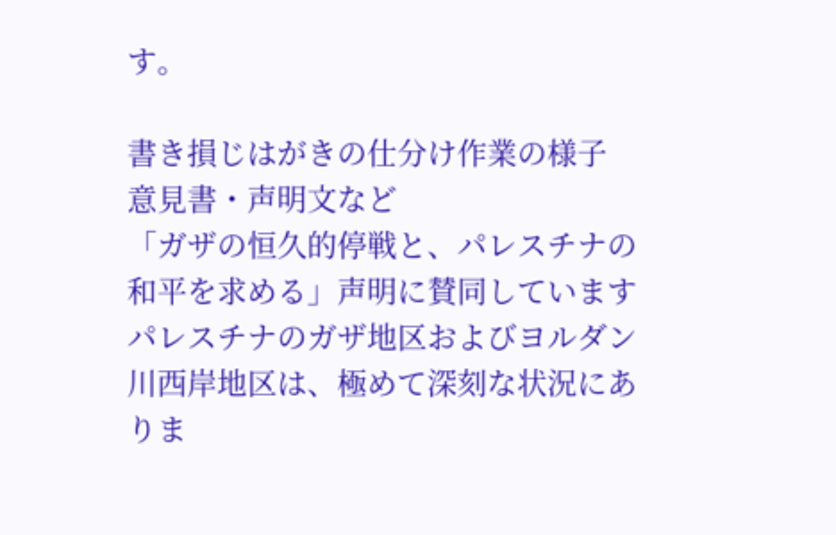す。

書き損じはがきの仕分け作業の様子
意見書・声明文など
「ガザの恒久的停戦と、パレスチナの和平を求める」声明に賛同しています
パレスチナのガザ地区およびヨルダン川西岸地区は、極めて深刻な状況にありま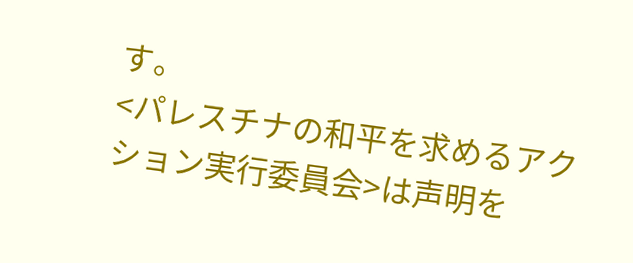す。
<パレスチナの和平を求めるアクション実行委員会>は声明を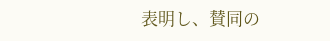表明し、賛同の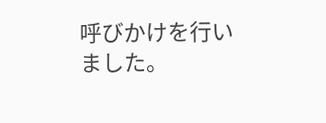呼びかけを行いました。